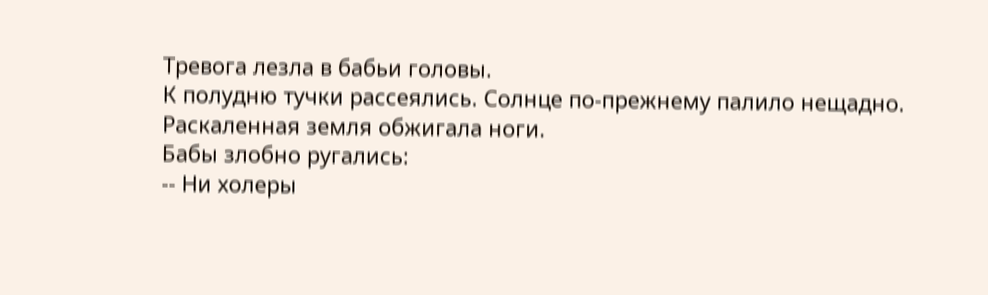Тревога лезла в бабьи головы.
К полудню тучки рассеялись. Солнце по-прежнему палило нещадно. Раскаленная земля обжигала ноги.
Бабы злобно ругались:
-- Ни холеры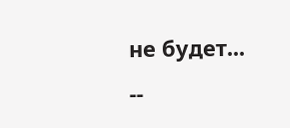не будет...
--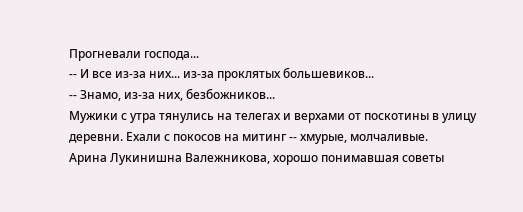Прогневали господа...
-- И все из-за них... из-за проклятых большевиков...
-- Знамо, из-за них, безбожников...
Мужики с утра тянулись на телегах и верхами от поскотины в улицу деревни. Ехали с покосов на митинг -- хмурые, молчаливые.
Арина Лукинишна Валежникова, хорошо понимавшая советы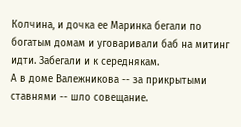Колчина, и дочка ее Маринка бегали по богатым домам и уговаривали баб на митинг идти. Забегали и к середнякам.
А в доме Валежникова -- за прикрытыми ставнями -- шло совещание.